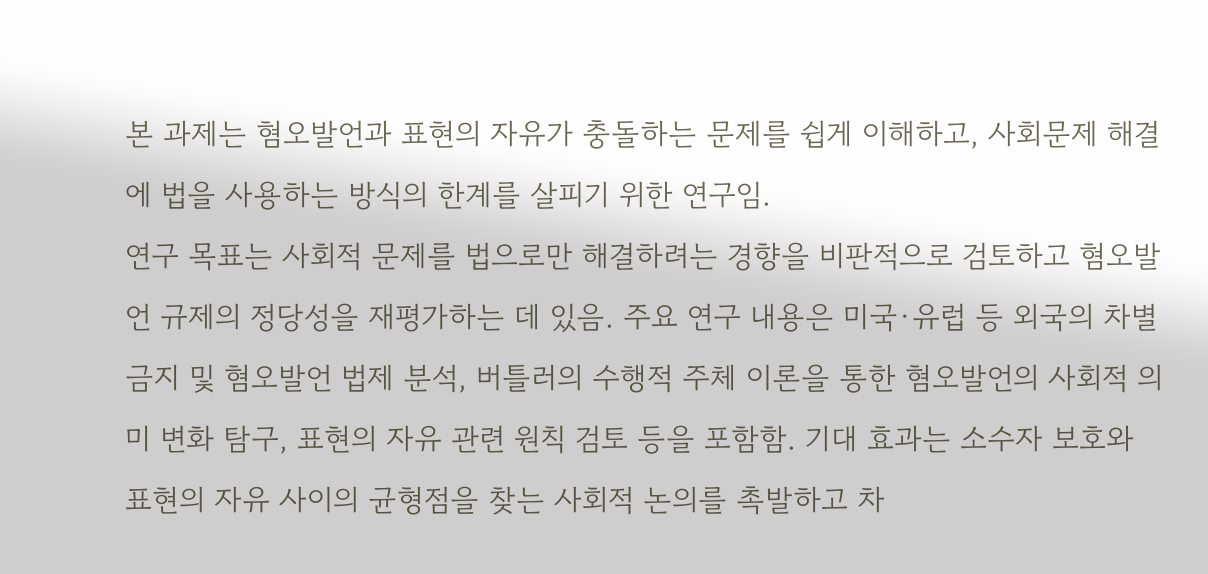본 과제는 혐오발언과 표현의 자유가 충돌하는 문제를 쉽게 이해하고, 사회문제 해결에 법을 사용하는 방식의 한계를 살피기 위한 연구임.
연구 목표는 사회적 문제를 법으로만 해결하려는 경향을 비판적으로 검토하고 혐오발언 규제의 정당성을 재평가하는 데 있음. 주요 연구 내용은 미국·유럽 등 외국의 차별금지 및 혐오발언 법제 분석, 버틀러의 수행적 주체 이론을 통한 혐오발언의 사회적 의미 변화 탐구, 표현의 자유 관련 원칙 검토 등을 포함함. 기대 효과는 소수자 보호와 표현의 자유 사이의 균형점을 찾는 사회적 논의를 촉발하고 차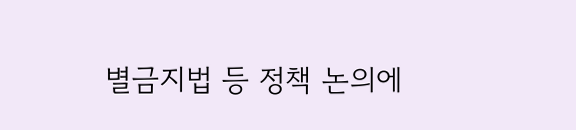별금지법 등 정책 논의에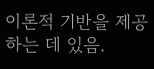이론적 기반을 제공하는 데 있음.